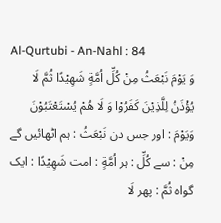Al-Qurtubi - An-Nahl : 84
وَ یَوْمَ نَبْعَثُ مِنْ كُلِّ اُمَّةٍ شَهِیْدًا ثُمَّ لَا یُؤْذَنُ لِلَّذِیْنَ كَفَرُوْا وَ لَا هُمْ یُسْتَعْتَبُوْنَ
وَيَوْمَ : اور جس دن نَبْعَثُ : ہم اٹھائیں گے مِنْ : سے كُلِّ : ہر اُمَّةٍ : امت شَهِيْدًا : ایک گواہ ثُمَّ : پھر لَا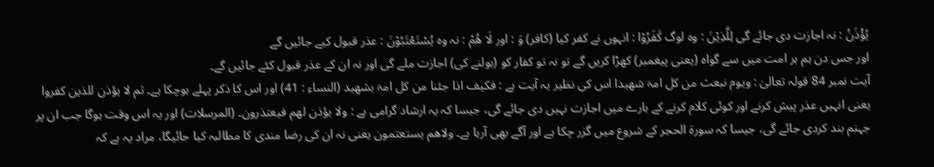يُؤْذَنُ : نہ اجازت دی جائے گی لِلَّذِيْنَ : وہ لوگ كَفَرُوْا : انہوں نے کفر کیا (کافر) وَ : اور لَا هُمْ : نہ وہ يُسْتَعْتَبُوْنَ : عذر قبول کیے جائیں گے
اور جس دن ہم ہر امت میں سے گواہ (یعنی پیغمبر) کھڑا کریں گے تو نہ تو کفار کو (بولنے کی) اجازت ملے گی اور نہ ان کے عذر قبول کئے جائیں گے۔
آیت نمبر 84 قولہ تعالیٰ : ویوم نبعث من کل امۃ شھیدا اس کی نظیر یہ آیت ہے : فکیف اذا جئنا من کل امۃ بشھید (النساء : 41) اور اس کا ذکر پہلے ہوچکا ہے۔ ثم لا یؤذن للذین کفروا یعنی انہیں عذر پیش کرنے اور کوئی کلام کرنے کے بارے میں اجازت نہیں دی جائے گی، جیسا کہ یہ ارشاد گرامی ہے : ولا یؤذن لھم فیعتذرون۔ (المرسلات) اور یہ اس وقت ہوگا جب ان پر جہنم بند کردی جائے گی، جیسا کہ سورة الحجر کے شروع میں گزر چکا ہے اور آگے بھی آرہا ہے۔ ولاھم یستعتمون یعنی نہ ان کی رضا مندی کا مطالبہ کیا جائیگا، مراد یہ ہے کہ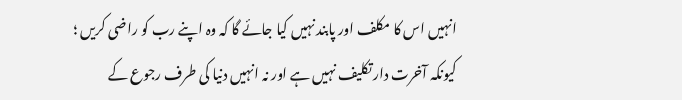انہیں اس کا مکلف اور پابند نہیں کیا جائے گا کہ وہ اپنے رب کو راضی کریں ؛ کیونکہ آخرت دار تکلیف نہیں ہے اور نہ انہیں دنیا کی طرف رجوع کے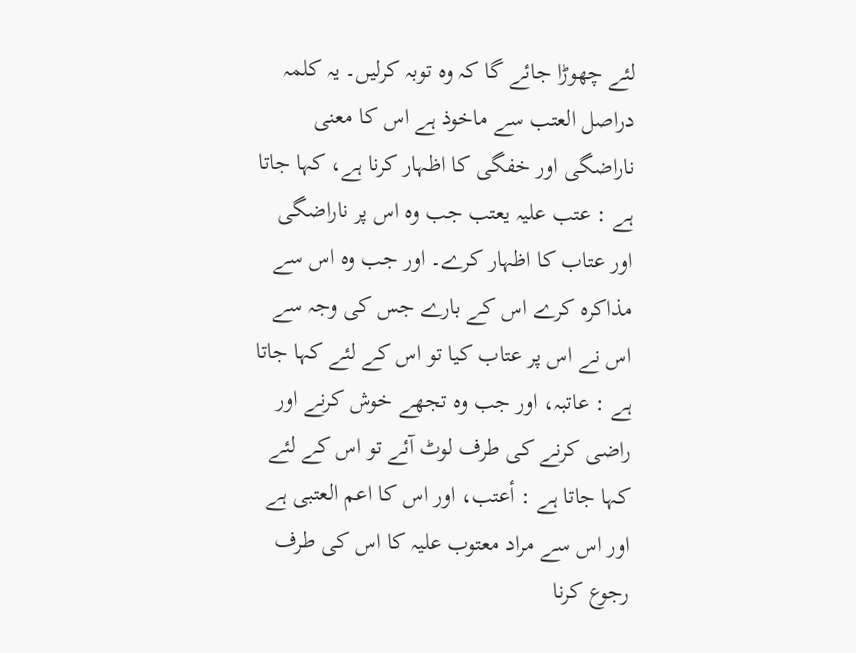لئے چھوڑا جائے گا کہ وہ توبہ کرلیں۔ یہ کلمہ دراصل العتب سے ماخوذ ہے اس کا معنی ناراضگی اور خفگی کا اظہار کرنا ہے، کہا جاتا ہے : عتب علیہ یعتب جب وہ اس پر ناراضگی اور عتاب کا اظہار کرے۔ اور جب وہ اس سے مذاکرہ کرے اس کے بارے جس کی وجہ سے اس نے اس پر عتاب کیا تو اس کے لئے کہا جاتا ہے : عاتبہ، اور جب وہ تجھے خوش کرنے اور راضی کرنے کی طرف لوٹ آئے تو اس کے لئے کہا جاتا ہے : أعتب، اور اس کا اعم العتبی ہے اور اس سے مراد معتوب علیہ کا اس کی طرف رجوع کرنا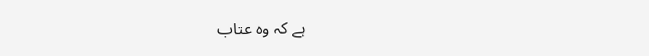ہے کہ وہ عتاب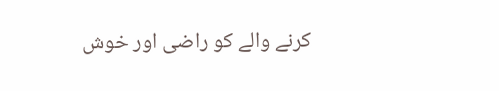کرنے والے کو راضی اور خوش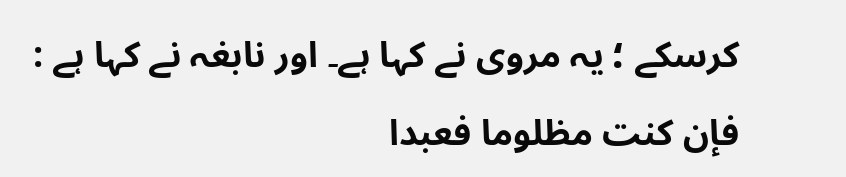کرسکے ؛ یہ مروی نے کہا ہے۔ اور نابغہ نے کہا ہے : فإن کنت مظلوما فعبدا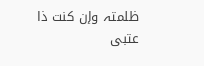ظلمتہ وإن کنت ذا عتبی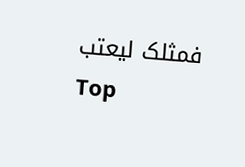فمثلک لیعتب
Top